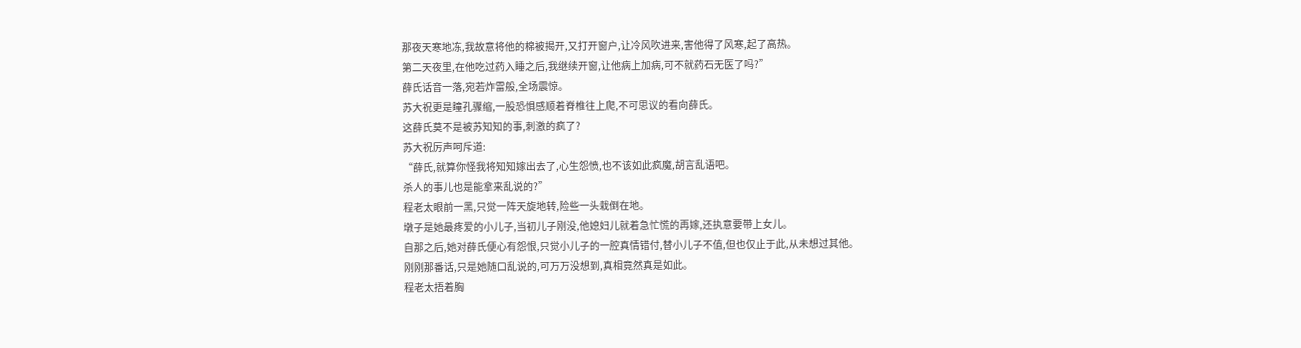那夜天寒地冻,我故意将他的棉被揭开,又打开窗户,让冷风吹进来,害他得了风寒,起了高热。
第二天夜里,在他吃过药入睡之后,我继续开窗,让他病上加病,可不就药石无医了吗?”
薛氏话音一落,宛若炸雷般,全场震惊。
苏大祝更是瞳孔骤缩,一股恐惧感顺着脊椎往上爬,不可思议的看向薛氏。
这薛氏莫不是被苏知知的事,刺激的疯了?
苏大祝厉声呵斥道:
“薛氏,就算你怪我将知知嫁出去了,心生怨愤,也不该如此疯魔,胡言乱语吧。
杀人的事儿也是能拿来乱说的?”
程老太眼前一黑,只觉一阵天旋地转,险些一头栽倒在地。
墩子是她最疼爱的小儿子,当初儿子刚没,他媳妇儿就着急忙慌的再嫁,还执意要带上女儿。
自那之后,她对薛氏便心有怨恨,只觉小儿子的一腔真情错付,替小儿子不值,但也仅止于此,从未想过其他。
刚刚那番话,只是她随口乱说的,可万万没想到,真相竟然真是如此。
程老太捂着胸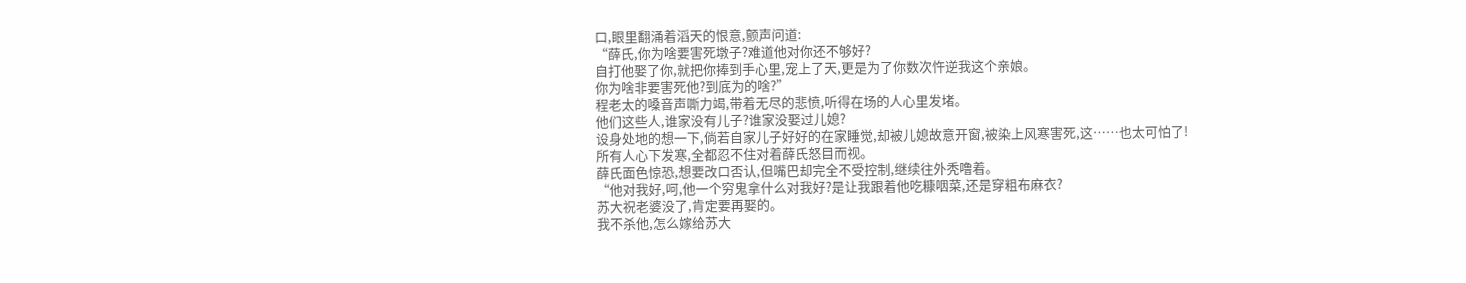口,眼里翻涌着滔天的恨意,颤声问道:
“薛氏,你为啥要害死墩子?难道他对你还不够好?
自打他娶了你,就把你捧到手心里,宠上了天,更是为了你数次忤逆我这个亲娘。
你为啥非要害死他?到底为的啥?”
程老太的嗓音声嘶力竭,带着无尽的悲愤,听得在场的人心里发堵。
他们这些人,谁家没有儿子?谁家没娶过儿媳?
设身处地的想一下,倘若自家儿子好好的在家睡觉,却被儿媳故意开窗,被染上风寒害死,这……也太可怕了!
所有人心下发寒,全都忍不住对着薛氏怒目而视。
薛氏面色惊恐,想要改口否认,但嘴巴却完全不受控制,继续往外秃噜着。
“他对我好,呵,他一个穷鬼拿什么对我好?是让我跟着他吃糠咽菜,还是穿粗布麻衣?
苏大祝老婆没了,肯定要再娶的。
我不杀他,怎么嫁给苏大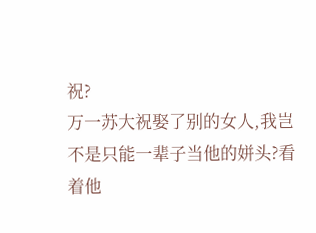祝?
万一苏大祝娶了别的女人,我岂不是只能一辈子当他的姘头?看着他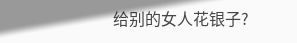给别的女人花银子?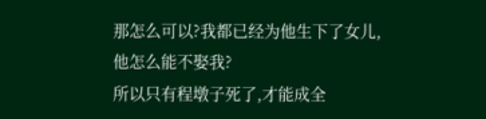那怎么可以?我都已经为他生下了女儿,他怎么能不娶我?
所以只有程墩子死了,才能成全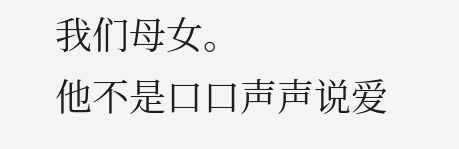我们母女。
他不是口口声声说爱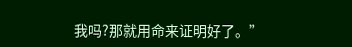我吗?那就用命来证明好了。”